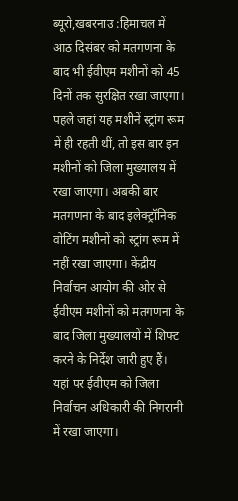ब्यूरो,खबरनाउ :हिमाचल में आठ दिसंबर को मतगणना के बाद भी ईवीएम मशीनों को 45 दिनों तक सुरक्षित रखा जाएगा। पहले जहां यह मशीनें स्ट्रांग रूम में ही रहती थीं, तो इस बार इन मशीनों को जिला मुख्यालय में रखा जाएगा। अबकी बार मतगणना के बाद इलेक्ट्रॉनिक वोटिंग मशीनों को स्ट्रांग रूम में नहीं रखा जाएगा। केंद्रीय निर्वाचन आयोग की ओर से ईवीएम मशीनों को मतगणना के बाद जिला मुख्यालयों में शिफ्ट करने के निर्देश जारी हुए हैं। यहां पर ईवीएम को जिला निर्वाचन अधिकारी की निगरानी में रखा जाएगा।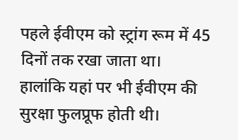पहले ईवीएम को स्ट्रांग रूम में 45 दिनों तक रखा जाता था।
हालांकि यहां पर भी ईवीएम की सुरक्षा फुलप्रूफ होती थी।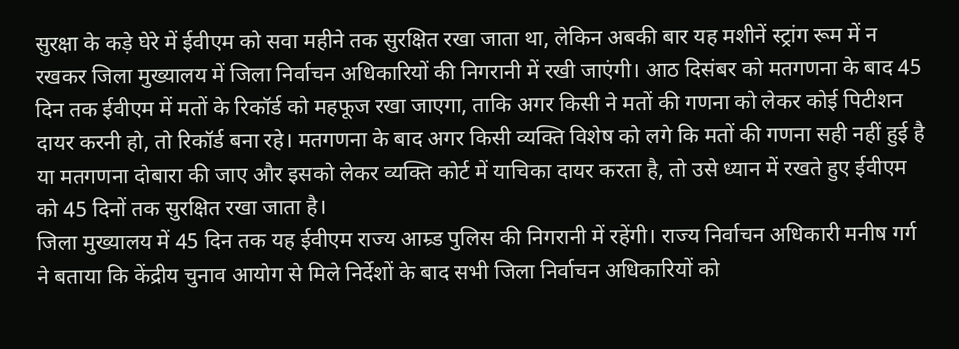सुरक्षा के कड़े घेरे में ईवीएम को सवा महीने तक सुरक्षित रखा जाता था, लेकिन अबकी बार यह मशीनें स्ट्रांग रूम में न रखकर जिला मुख्यालय में जिला निर्वाचन अधिकारियों की निगरानी में रखी जाएंगी। आठ दिसंबर को मतगणना के बाद 45 दिन तक ईवीएम में मतों के रिकॉर्ड को महफूज रखा जाएगा, ताकि अगर किसी ने मतों की गणना को लेकर कोई पिटीशन दायर करनी हो, तो रिकॉर्ड बना रहे। मतगणना के बाद अगर किसी व्यक्ति विशेष को लगे कि मतों की गणना सही नहीं हुई है या मतगणना दोबारा की जाए और इसको लेकर व्यक्ति कोर्ट में याचिका दायर करता है, तो उसे ध्यान में रखते हुए ईवीएम को 45 दिनों तक सुरक्षित रखा जाता है।
जिला मुख्यालय में 45 दिन तक यह ईवीएम राज्य आम्र्ड पुलिस की निगरानी में रहेंगी। राज्य निर्वाचन अधिकारी मनीष गर्ग ने बताया कि केंद्रीय चुनाव आयोग से मिले निर्देशों के बाद सभी जिला निर्वाचन अधिकारियों को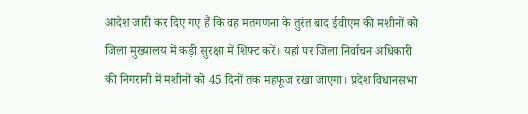आदेश जारी कर दिए गए हैं कि वह मतगणना के तुरंत बाद ईवीएम की मशीनों को जिला मुख्यालय में कड़ी सुरक्षा में शिफ्ट करें। यहां पर जिला निर्वाचन अधिकारी की निगरानी में मशीनों को 45 दिनों तक महफूज रखा जाएगा। प्रदेश विधानसभा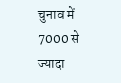चुनाव में 7000 से ज्यादा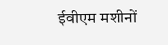ईवीएम मशीनों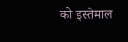को इस्तेमाल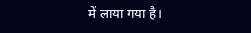में लाया गया है।